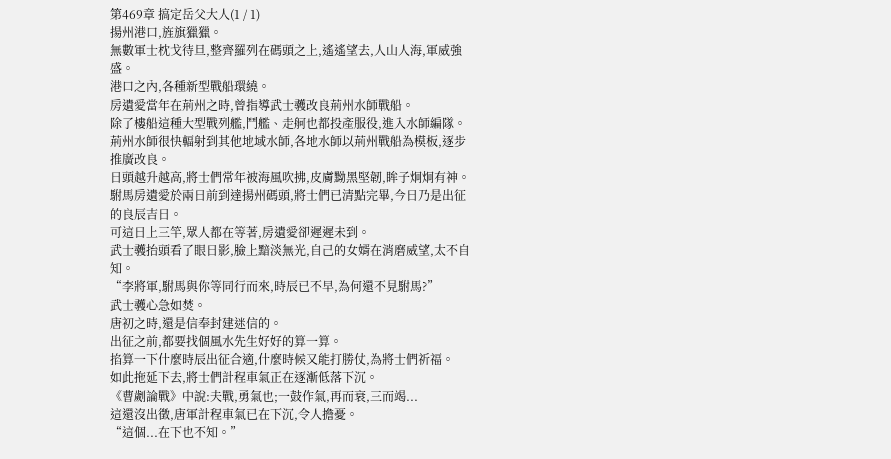第469章 搞定岳父大人(1 / 1)
揚州港口,旌旗獵獵。
無數軍士枕戈待旦,整齊羅列在碼頭之上,遙遙望去,人山人海,軍威強盛。
港口之內,各種新型戰船環繞。
房遺愛當年在荊州之時,曾指導武士彠改良荊州水師戰船。
除了樓船這種大型戰列艦,鬥艦、走舸也都投產服役,進入水師編隊。
荊州水師很快輻射到其他地域水師,各地水師以荊州戰船為模板,逐步推廣改良。
日頭越升越高,將士們常年被海風吹拂,皮膚黝黑堅韌,眸子炯炯有神。
駙馬房遺愛於兩日前到達揚州碼頭,將士們已清點完畢,今日乃是出征的良辰吉日。
可這日上三竿,眾人都在等著,房遺愛卻遲遲未到。
武士彠抬頭看了眼日影,臉上黯淡無光,自己的女婿在消磨威望,太不自知。
“李將軍,駙馬與你等同行而來,時辰已不早,為何還不見駙馬?”
武士彠心急如焚。
唐初之時,還是信奉封建迷信的。
出征之前,都要找個風水先生好好的算一算。
掐算一下什麼時辰出征合適,什麼時候又能打勝仗,為將士們祈福。
如此拖延下去,將士們計程車氣正在逐漸低落下沉。
《曹劌論戰》中說:夫戰,勇氣也;一鼓作氣,再而衰,三而竭...
這還沒出徵,唐軍計程車氣已在下沉,令人擔憂。
“這個...在下也不知。”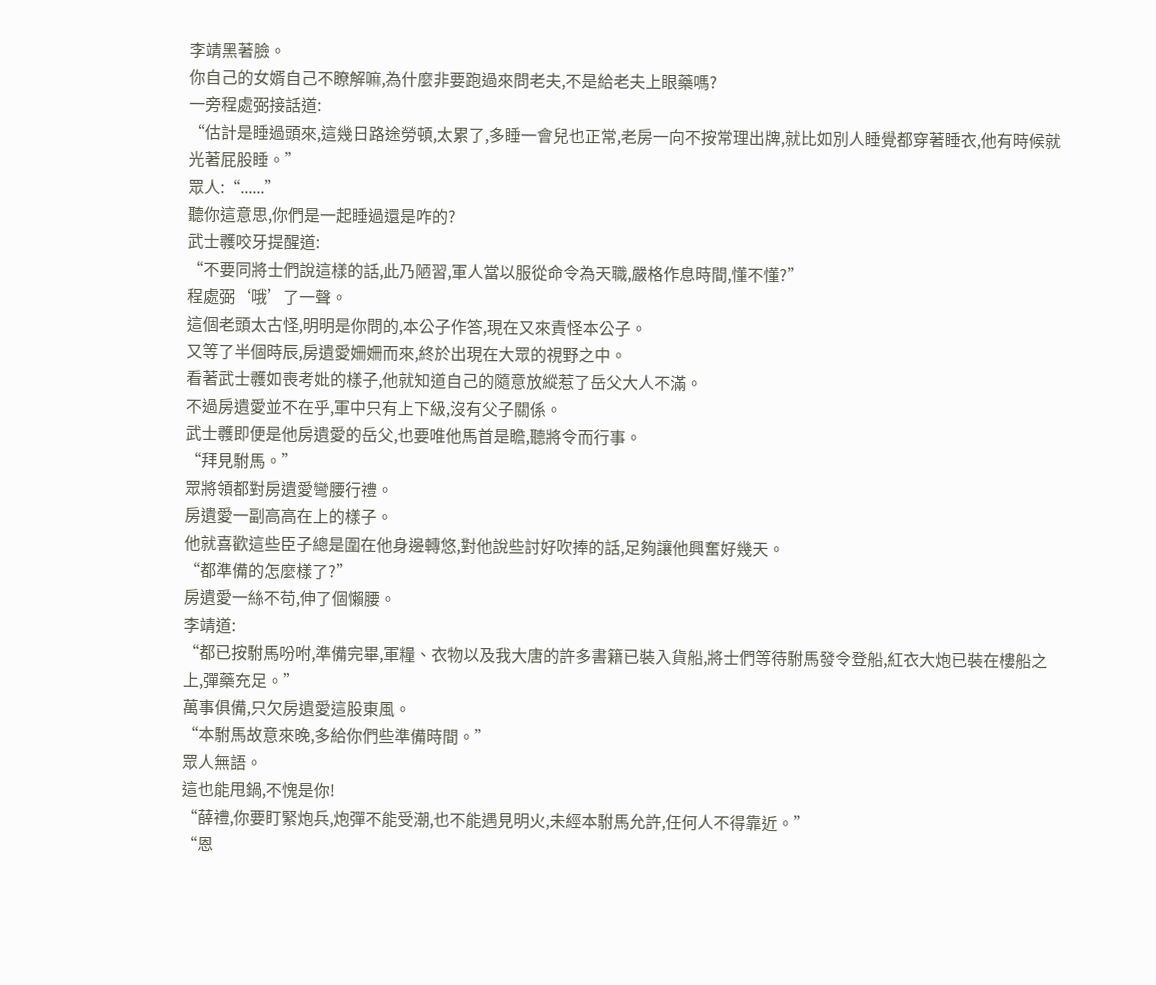李靖黑著臉。
你自己的女婿自己不瞭解嘛,為什麼非要跑過來問老夫,不是給老夫上眼藥嗎?
一旁程處弼接話道:
“估計是睡過頭來,這幾日路途勞頓,太累了,多睡一會兒也正常,老房一向不按常理出牌,就比如別人睡覺都穿著睡衣,他有時候就光著屁股睡。”
眾人:“......”
聽你這意思,你們是一起睡過還是咋的?
武士彠咬牙提醒道:
“不要同將士們說這樣的話,此乃陋習,軍人當以服從命令為天職,嚴格作息時間,懂不懂?”
程處弼‘哦’了一聲。
這個老頭太古怪,明明是你問的,本公子作答,現在又來責怪本公子。
又等了半個時辰,房遺愛姍姍而來,終於出現在大眾的視野之中。
看著武士彠如喪考妣的樣子,他就知道自己的隨意放縱惹了岳父大人不滿。
不過房遺愛並不在乎,軍中只有上下級,沒有父子關係。
武士彠即便是他房遺愛的岳父,也要唯他馬首是瞻,聽將令而行事。
“拜見駙馬。”
眾將領都對房遺愛彎腰行禮。
房遺愛一副高高在上的樣子。
他就喜歡這些臣子總是圍在他身邊轉悠,對他說些討好吹捧的話,足夠讓他興奮好幾天。
“都準備的怎麼樣了?”
房遺愛一絲不苟,伸了個懶腰。
李靖道:
“都已按駙馬吩咐,準備完畢,軍糧、衣物以及我大唐的許多書籍已裝入貨船,將士們等待駙馬發令登船,紅衣大炮已裝在樓船之上,彈藥充足。”
萬事俱備,只欠房遺愛這股東風。
“本駙馬故意來晚,多給你們些準備時間。”
眾人無語。
這也能甩鍋,不愧是你!
“薛禮,你要盯緊炮兵,炮彈不能受潮,也不能遇見明火,未經本駙馬允許,任何人不得靠近。”
“恩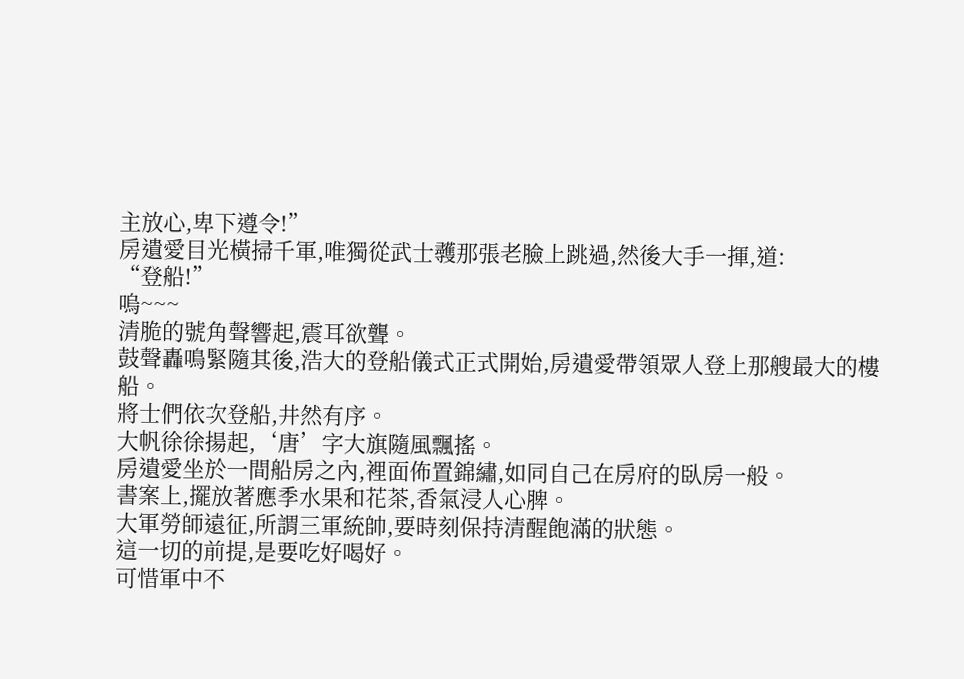主放心,卑下遵令!”
房遺愛目光橫掃千軍,唯獨從武士彠那張老臉上跳過,然後大手一揮,道:
“登船!”
嗚~~~
清脆的號角聲響起,震耳欲聾。
鼓聲轟鳴緊隨其後,浩大的登船儀式正式開始,房遺愛帶領眾人登上那艘最大的樓船。
將士們依次登船,井然有序。
大帆徐徐揚起,‘唐’字大旗隨風飄搖。
房遺愛坐於一間船房之內,裡面佈置錦繡,如同自己在房府的臥房一般。
書案上,擺放著應季水果和花茶,香氣浸人心脾。
大軍勞師遠征,所謂三軍統帥,要時刻保持清醒飽滿的狀態。
這一切的前提,是要吃好喝好。
可惜軍中不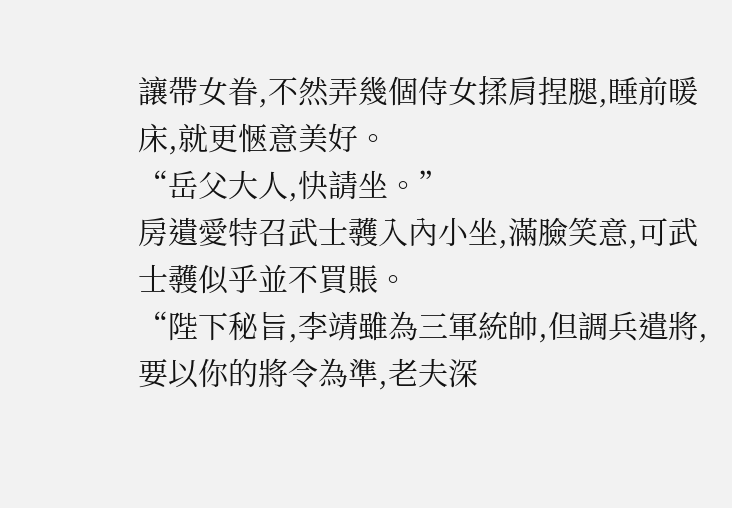讓帶女眷,不然弄幾個侍女揉肩捏腿,睡前暖床,就更愜意美好。
“岳父大人,快請坐。”
房遺愛特召武士彠入內小坐,滿臉笑意,可武士彠似乎並不買賬。
“陛下秘旨,李靖雖為三軍統帥,但調兵遣將,要以你的將令為準,老夫深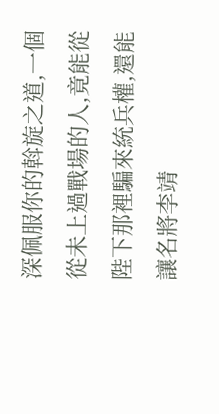深佩服你的斡旋之道,一個從未上過戰場的人,竟能從陛下那裡騙來統兵權,還能讓名將李靖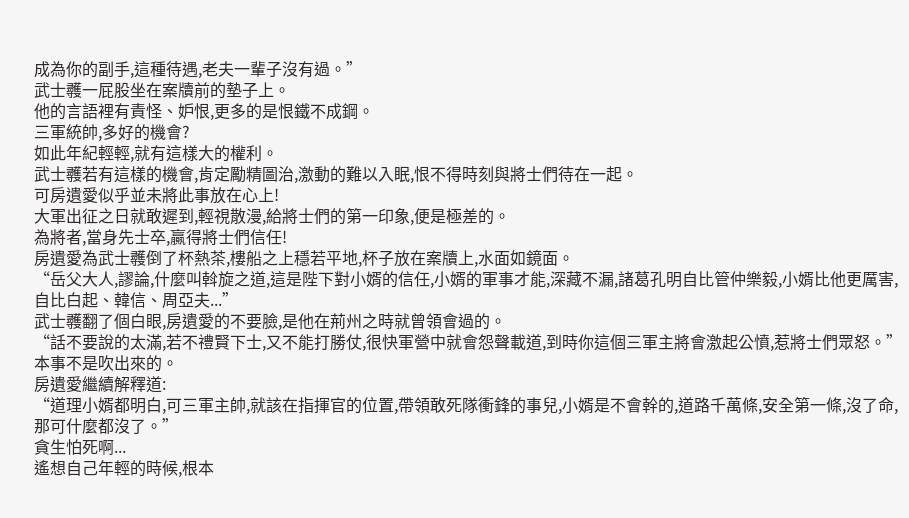成為你的副手,這種待遇,老夫一輩子沒有過。”
武士彠一屁股坐在案牘前的墊子上。
他的言語裡有責怪、妒恨,更多的是恨鐵不成鋼。
三軍統帥,多好的機會?
如此年紀輕輕,就有這樣大的權利。
武士彠若有這樣的機會,肯定勵精圖治,激動的難以入眠,恨不得時刻與將士們待在一起。
可房遺愛似乎並未將此事放在心上!
大軍出征之日就敢遲到,輕視散漫,給將士們的第一印象,便是極差的。
為將者,當身先士卒,贏得將士們信任!
房遺愛為武士彠倒了杯熱茶,樓船之上穩若平地,杯子放在案牘上,水面如鏡面。
“岳父大人,謬論,什麼叫斡旋之道,這是陛下對小婿的信任,小婿的軍事才能,深藏不漏,諸葛孔明自比管仲樂毅,小婿比他更厲害,自比白起、韓信、周亞夫...”
武士彠翻了個白眼,房遺愛的不要臉,是他在荊州之時就曾領會過的。
“話不要說的太滿,若不禮賢下士,又不能打勝仗,很快軍營中就會怨聲載道,到時你這個三軍主將會激起公憤,惹將士們眾怒。”
本事不是吹出來的。
房遺愛繼續解釋道:
“道理小婿都明白,可三軍主帥,就該在指揮官的位置,帶領敢死隊衝鋒的事兒,小婿是不會幹的,道路千萬條,安全第一條,沒了命,那可什麼都沒了。”
貪生怕死啊...
遙想自己年輕的時候,根本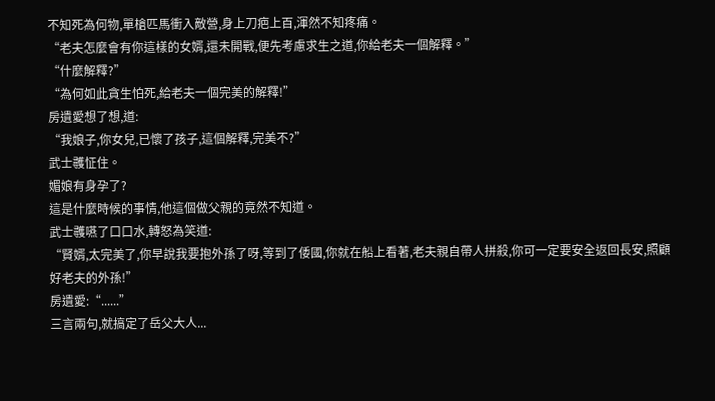不知死為何物,單槍匹馬衝入敵營,身上刀疤上百,渾然不知疼痛。
“老夫怎麼會有你這樣的女婿,還未開戰,便先考慮求生之道,你給老夫一個解釋。”
“什麼解釋?”
“為何如此貪生怕死,給老夫一個完美的解釋!”
房遺愛想了想,道:
“我娘子,你女兒,已懷了孩子,這個解釋,完美不?”
武士彠怔住。
媚娘有身孕了?
這是什麼時候的事情,他這個做父親的竟然不知道。
武士彠嚥了口口水,轉怒為笑道:
“賢婿,太完美了,你早說我要抱外孫了呀,等到了倭國,你就在船上看著,老夫親自帶人拼殺,你可一定要安全返回長安,照顧好老夫的外孫!”
房遺愛:“......”
三言兩句,就搞定了岳父大人...